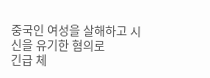중국인 여성을 살해하고 시신을 유기한 혐의로
긴급 체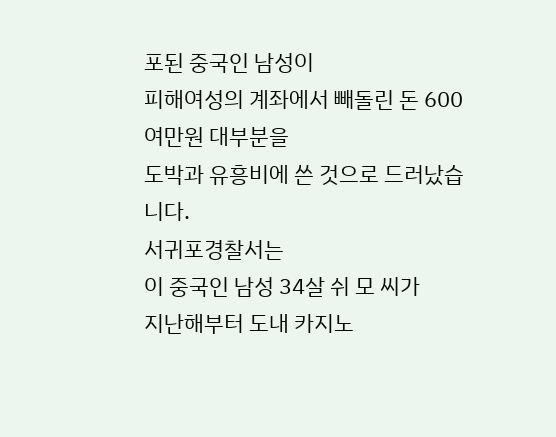포된 중국인 남성이
피해여성의 계좌에서 빼돌린 돈 600여만원 대부분을
도박과 유흥비에 쓴 것으로 드러났습니다.
서귀포경찰서는
이 중국인 남성 34살 쉬 모 씨가
지난해부터 도내 카지노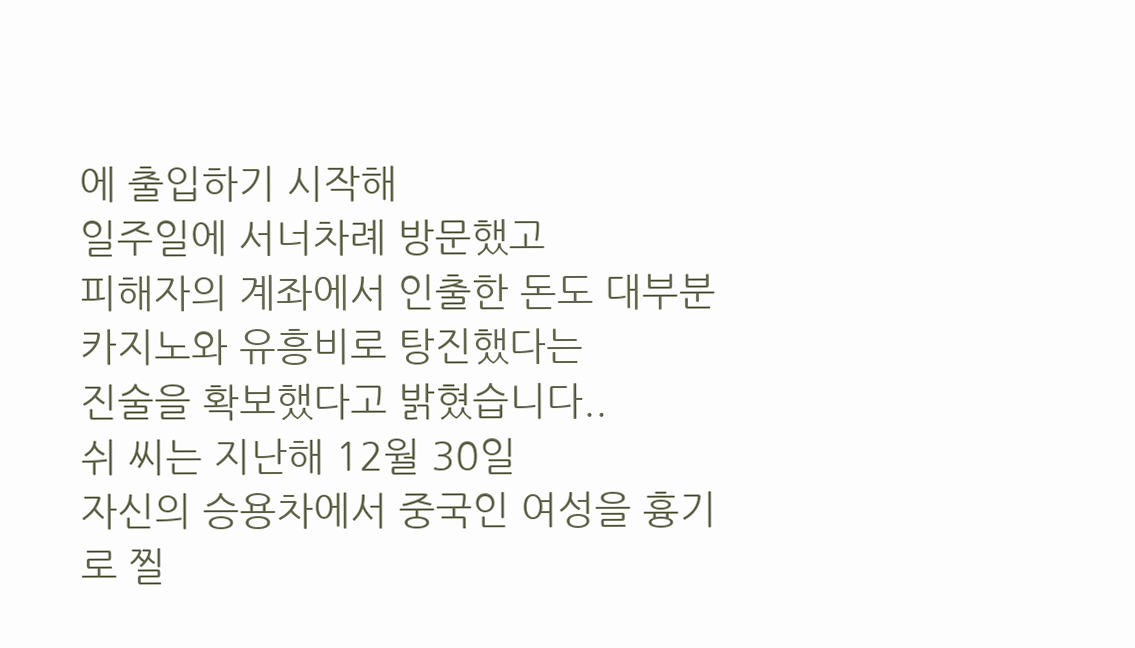에 출입하기 시작해
일주일에 서너차례 방문했고
피해자의 계좌에서 인출한 돈도 대부분
카지노와 유흥비로 탕진했다는
진술을 확보했다고 밝혔습니다..
쉬 씨는 지난해 12월 30일
자신의 승용차에서 중국인 여성을 흉기로 찔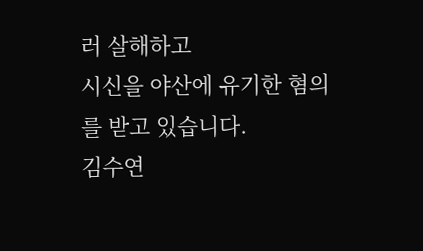러 살해하고
시신을 야산에 유기한 혐의를 받고 있습니다.
김수연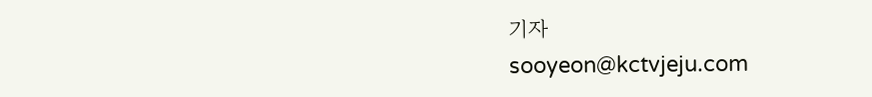기자
sooyeon@kctvjeju.com